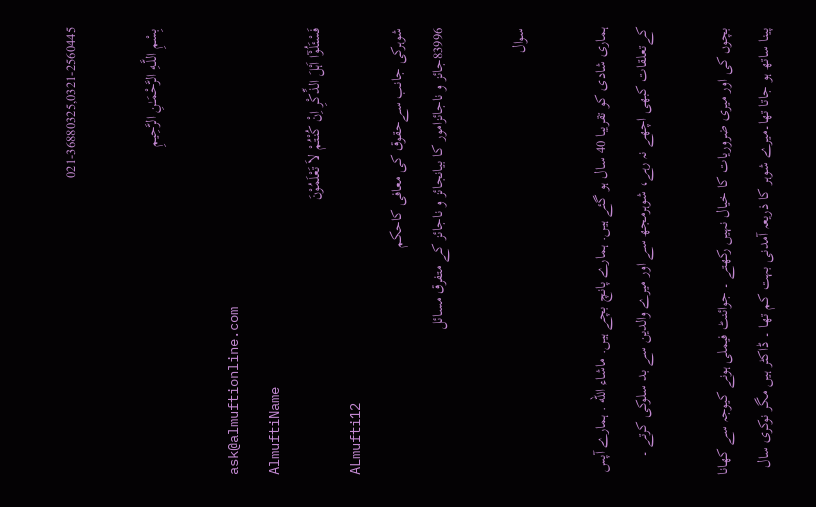021-36880325,0321-2560445

بِسْمِ اللَّـهِ الرَّحْمَـٰنِ الرَّحِيمِ

ask@almuftionline.com
AlmuftiName
فَسْئَلُوْٓا اَہْلَ الذِّکْرِ اِنْ کُنْتُمْ لاَ تَعْلَمُوْنَ
ALmufti12
شوہرکی جانب سےحقوق کی معافی کاحکم
83996جائز و ناجائزامور کا بیانجائز و ناجائز کے متفرق مسائل

سوال

ہماری شادی کو تقریبا 40 سال ہو گئے ہیں. ہمارے پانچ بچے ہیں. ماشاء الله . ہمارے آپس کےتعلقات کبھی اچھے نہ رہے، شوہرمجھ سے اور میرے والدین سے بد سلوکی کرتے ۔

بچوں کی اور میری ضروریات کا خیال نہیں رکھتے ۔ جوائنٹ فیملی ہونے کیوجہ سے کھانا پینا ساتھ ہو جاتا تھا۔میرے شوہر کا ذریعہ آمدنی بہت کم تھا ۔ ڈاکٹر ہیں مگر نوکری سال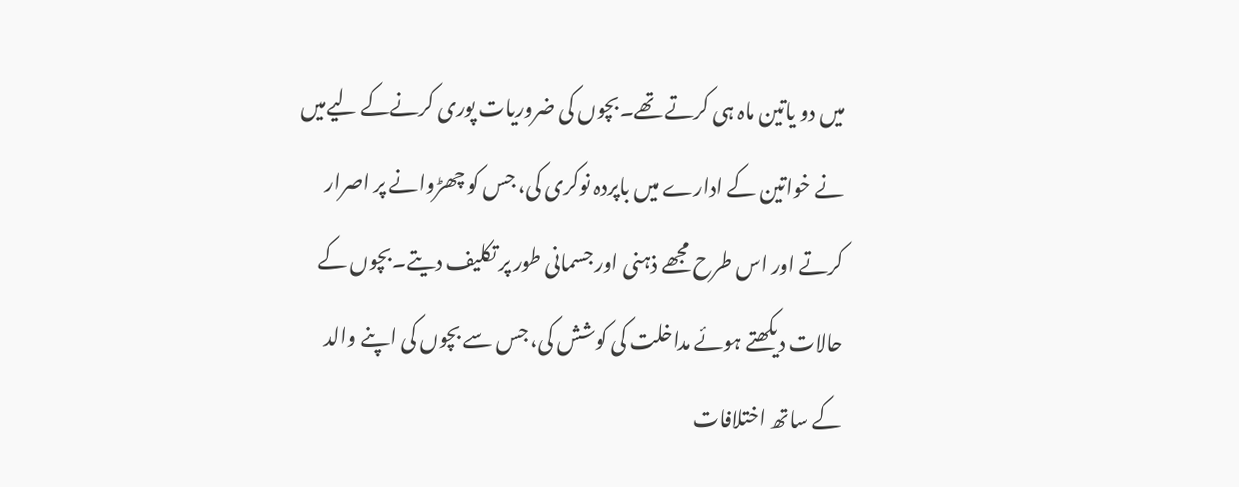میں دو یاتین ماہ ہی کرتے تھے۔بچوں کی ضروریات پوری کرنےکے لیےمیں نے خواتین کے ادارے میں باپردہ نوکری کی، جس کو چھڑوانے پر اصرار کرتے اور اس طرح مجھے ذہنی اور جسمانی طور پر تکلیف دیتے۔بچوں کے حالات دیکھتے ہوئے مداخلت کی کوشش کی، جس سے بچوں کی اپنے والد کے ساتھ اختلافات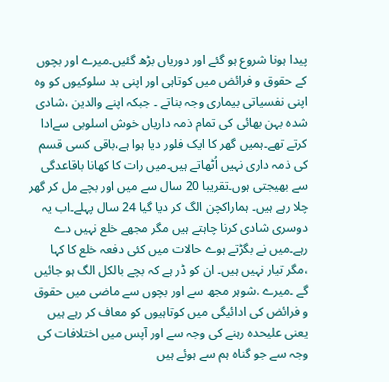پیدا ہونا شروع ہو گئے اور دوریاں بڑھ گئیں۔میرے اور بچوں کے حقوق و فرائض میں کوتاہی اور اپنی بد سلوکیوں کو وہ اپنی نفسیاتی بیماری وجہ بناتے ۔ جبکہ اپنے والدین ،شادی شدہ بہن بھائی کی تمام ذمہ داریاں خوش اسلوبی سےادا کرتے تھے۔ہمیں گھر کا ایک فلور دیا ہوا ہے،باقی کسی قسم کی ذمہ داری نہیں اُٹھاتے ہیں۔میں رات کا کھانا باقاعدگی سے بھیجتی ہوں۔تقریبا 20 سال سے میں اور بچے مل کر گھر چلا رہے ہیں۔ ہماراکچن الگ کر دیا گیا 24 سال پہلے۔اب یہ دوسری شادی کرنا چاہتے ہیں مگر مجھے خلع نہیں دے رہے۔میں نے بگڑتے ہوے حالات میں کئی دفعہ خلع کا کہا ،مگر تیار نہیں ہیں۔ ان کو ڈر ہے کہ بچے بالکل الگ ہو جائیں گے ۔میرے .شوہر مجھ سے اور بچوں سے ماضی میں حقوق و فرائض کی ادائیگی میں کوتاہیوں کو معاف کر رہے ہیں یعنی علیحدہ رہنے کی وجہ سے اور آپس میں اختلافات کی وجہ سے جو گناہ ہم سے ہوئے ہیں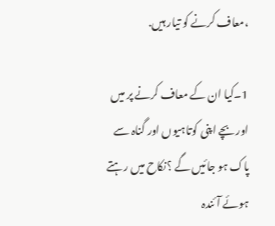،معاف کرنے کو تیار ہیں.

1۔کیا ان کے معاف کرنے پر میں اور بچے اپنی کوتاہیوں اور گناہ سے پاک ہو جائیں گے ؟نکاح میں رہتے ہوئے آئندہ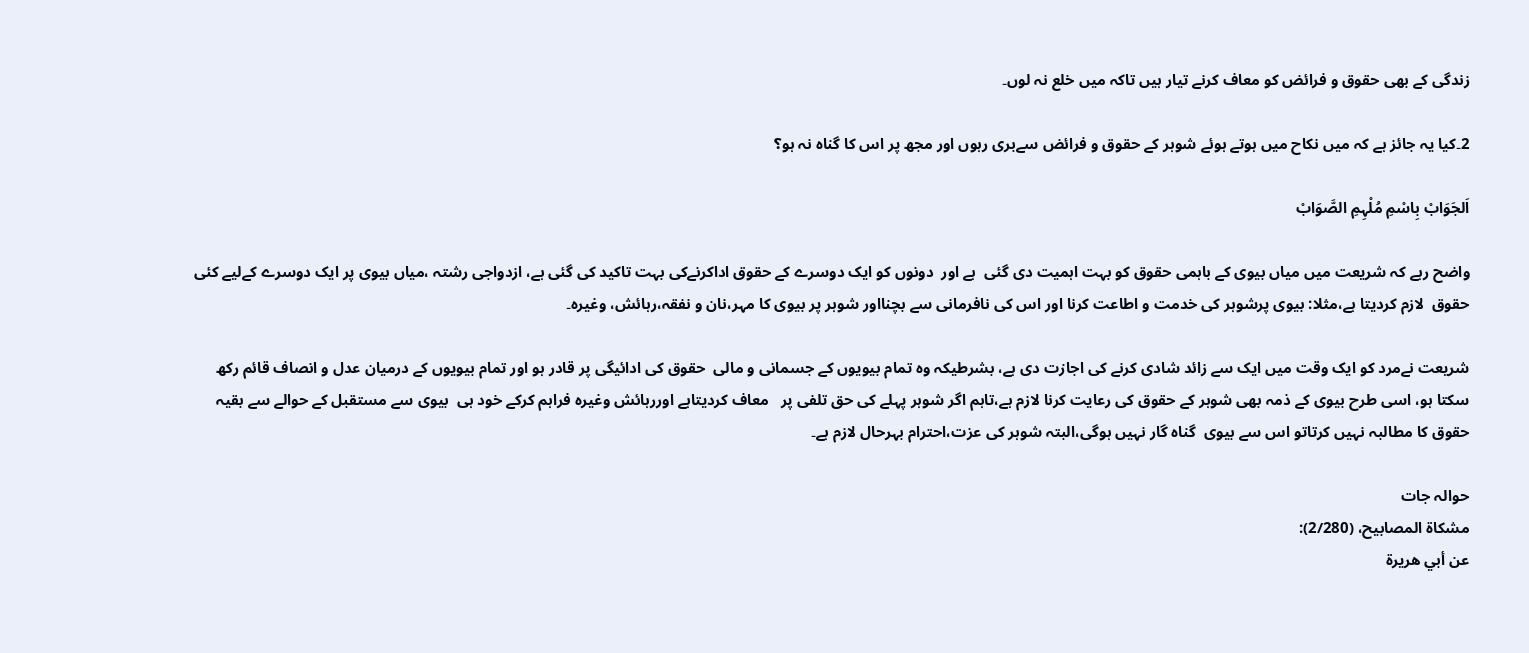زندگی کے بھی حقوق و فرائض کو معاف کرنے تیار ہیں تاکہ میں خلع نہ لوں۔

2۔کیا یہ جائز ہے کہ میں نکاح میں ہوتے ہوئے شوہر کے حقوق و فرائض سےبری رہوں اور مجھ پر اس کا گناہ نہ ہو؟

اَلجَوَابْ بِاسْمِ مُلْہِمِ الصَّوَابْ

واضح رہے کہ شریعت میں میاں بیوی کے باہمی حقوق کو بہت اہمیت دی گئی  ہے اور  دونوں کو ایک دوسرے کے حقوق اداکرنےکی بہت تاکید کی گئی ہے، ازدواجی رشتہ ،میاں بیوی پر ایک دوسرے کےلیے کئی حقوق  لازم کردیتا ہے،مثلا: بیوی پرشوہر کی خدمت و اطاعت کرنا اور اس کی نافرمانی سے بچنااور شوہر پر بیوی کا مہر،نان و نفقہ،رہائش، وغیرہ۔

شریعت نےمرد کو ایک وقت میں ایک سے زائد شادی کرنے کی اجازت دی ہے، بشرطیکہ وہ تمام بیویوں کے جسمانی و مالی  حقوق کی ادائیگی پر قادر ہو اور تمام بیویوں کے درمیان عدل و انصاف قائم رکھ سکتا ہو، اسی طرح بیوی کے ذمہ بھی شوہر کے حقوق کی رعایت کرنا لازم ہے،تاہم اگر شوہر پہلے کی حق تلفی پر   معاف کردیتاہے اوررہائش وغیرہ فراہم کرکے خود ہی  بیوی سے مستقبل کے حوالے سے بقیہ حقوق کا مطالبہ نہیں کرتاتو اس سے بیوی  گناہ گار نہیں ہوگی،البتہ شوہر کی عزت،احترام بہرحال لازم ہے۔

حوالہ جات
مشکاۃ المصابیح، (2/280):
عن أبي هريرة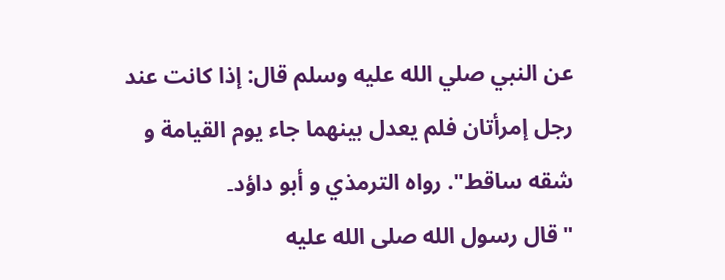عن النبي صلي الله عليه وسلم قال: إذا كانت عند رجل إمرأتان فلم يعدل بينهما جاء يوم القيامة و شقه ساقط". رواه الترمذي و أبو داؤد۔
"قال رسول الله صلى الله عليه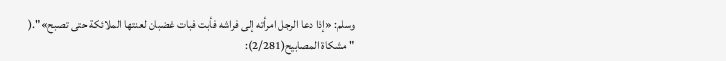وسلم: «إذا دعا الرجل امرأته إلى فراشه فأبت فبات غضبان لعنتها الملائكة حتى تصبح»".(
" مشکاۃ المصابیح(2/281):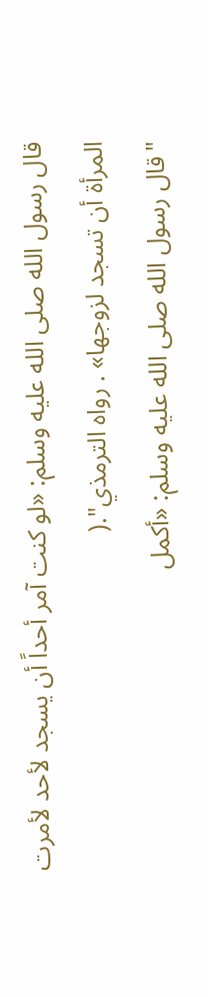قال رسول الله صلى الله عليه وسلم: «لو كنت آمر أحداً أن يسجد لأحد لأمرت المرأة أن تسجد لزوجها» . رواه الترمذي".(
"قال رسول الله صلى الله عليه وسلم: «أكمل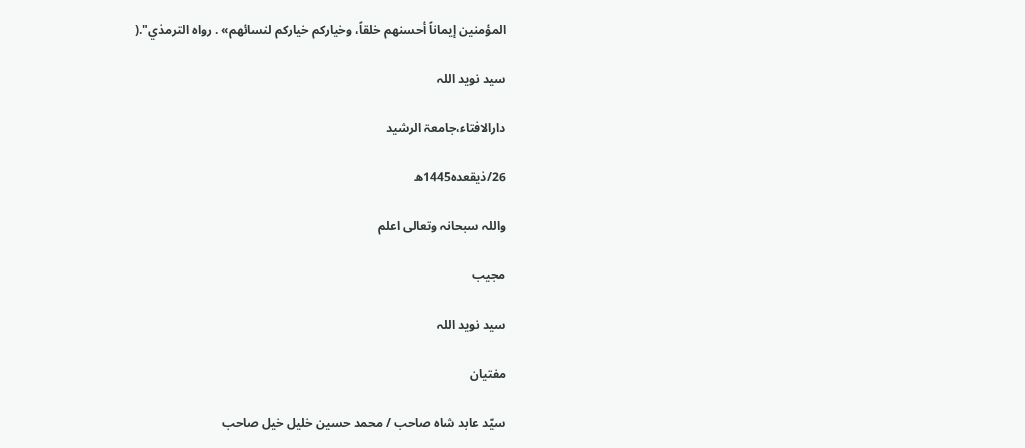المؤمنين إيماناً أحسنهم خلقاً، وخياركم خياركم لنسائهم» . رواه الترمذي".(

سید نوید اللہ

دارالافتاء،جامعۃ الرشید

26/ذیقعدہ1445ھ

واللہ سبحانہ وتعالی اعلم

مجیب

سید نوید اللہ

مفتیان

سیّد عابد شاہ صاحب / محمد حسین خلیل خیل صاحب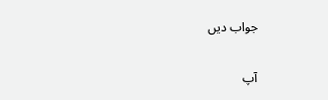جواب دیں

آپ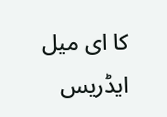کا ای میل ایڈریس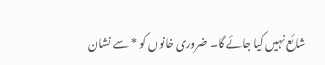شائع نہیں کیا جائے گا۔ ضروری خانوں کو * سے نشان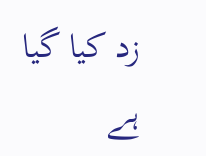زد کیا گیا ہے